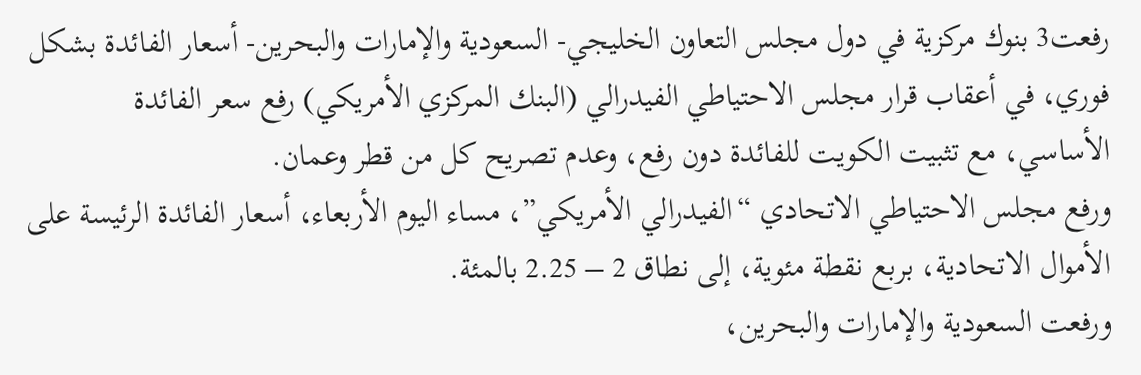رفعت3 بنوك مركزية في دول مجلس التعاون الخليجي- السعودية والإمارات والبحرين- أسعار الفائدة بشكل فوري، في أعقاب قرار مجلس الاحتياطي الفيدرالي (البنك المركزي الأمريكي) رفع سعر الفائدة الأساسي، مع تثبيت الكويت للفائدة دون رفع، وعدم تصريح كل من قطر وعمان.
ورفع مجلس الاحتياطي الاتحادي “الفيدرالي الأمريكي”، مساء اليوم الأربعاء، أسعار الفائدة الرئيسة على الأموال الاتحادية، بربع نقطة مئوية، إلى نطاق 2 – 2.25 بالمئة.
ورفعت السعودية والإمارات والبحرين،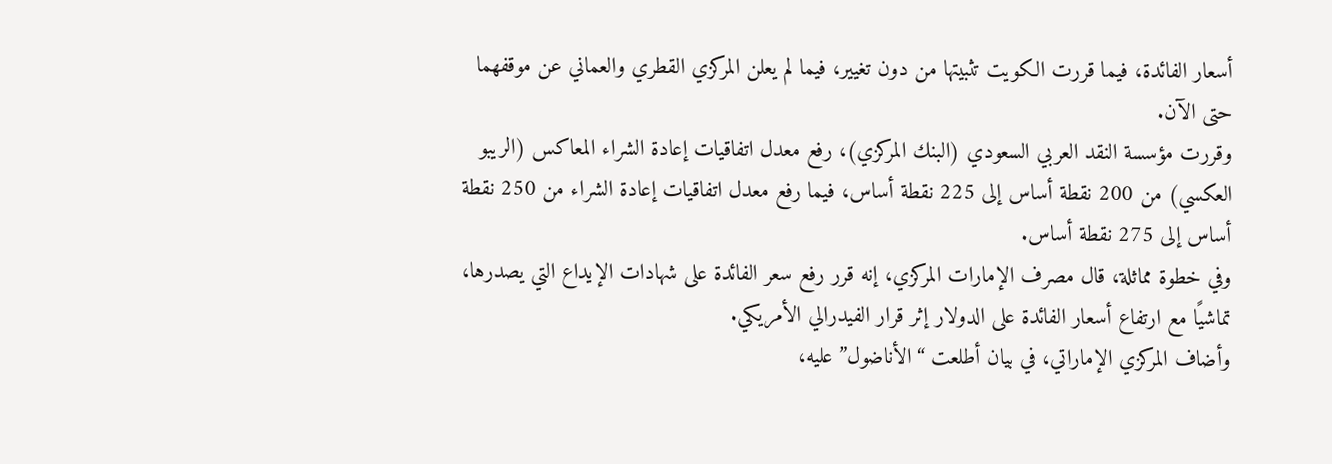أسعار الفائدة، فيما قررت الكويت تثبيتها من دون تغيير، فيما لم يعلن المركزي القطري والعماني عن موقفهما حتى الآن.
وقررت مؤسسة النقد العربي السعودي (البنك المركزي)، رفع معدل اتفاقيات إعادة الشراء المعاكس (الريبو العكسي) من 200 نقطة أساس إلى 225 نقطة أساس، فيما رفع معدل اتفاقيات إعادة الشراء من 250 نقطة أساس إلى 275 نقطة أساس.
وفي خطوة مماثلة، قال مصرف الإمارات المركزي، إنه قرر رفع سعر الفائدة على شهادات الإيداع التي يصدرها، تماشيًا مع ارتفاع أسعار الفائدة على الدولار إثر قرار الفيدرالي الأمريكي.
وأضاف المركزي الإماراتي، في بيان أطلعت “الأناضول” عليه،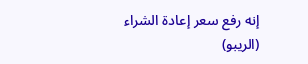إنه رفع سعر إعادة الشراء (الريبو)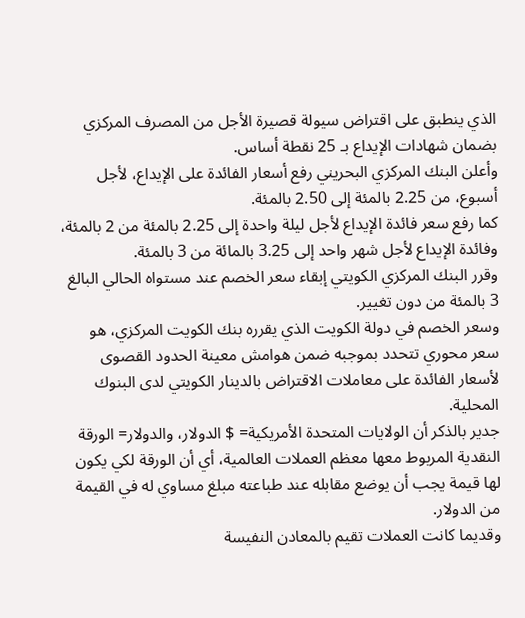الذي ينطبق على اقتراض سيولة قصيرة الأجل من المصرف المركزي بضمان شهادات الإيداع بـ 25 نقطة أساس.
وأعلن البنك المركزي البحريني رفع أسعار الفائدة على الإيداع، لأجل أسبوع، من 2.25 بالمئة إلى 2.50 بالمئة.
كما رفع سعر فائدة الإيداع لأجل ليلة واحدة إلى 2.25 بالمئة من 2 بالمئة، وفائدة الإيداع لأجل شهر واحد إلى 3.25 بالمائة من 3 بالمئة.
وقرر البنك المركزي الكويتي إبقاء سعر الخصم عند مستواه الحالي البالغ 3 بالمئة من دون تغيير.
وسعر الخصم في دولة الكويت الذي يقرره بنك الكويت المركزي، هو سعر محوري تتحدد بموجبه ضمن هوامش معينة الحدود القصوى لأسعار الفائدة على معاملات الاقتراض بالدينار الكويتي لدى البنوك المحلية.
جدير بالذكر أن الولايات المتحدة الأمريكية= $ الدولار، والدولار= الورقة النقدية المربوط معها معظم العملات العالمية، أي أن الورقة لكي يكون لها قيمة يجب أن يوضع مقابله عند طباعته مبلغ مساوي له في القيمة من الدولار.
وقديما كانت العملات تقيم بالمعادن النفيسة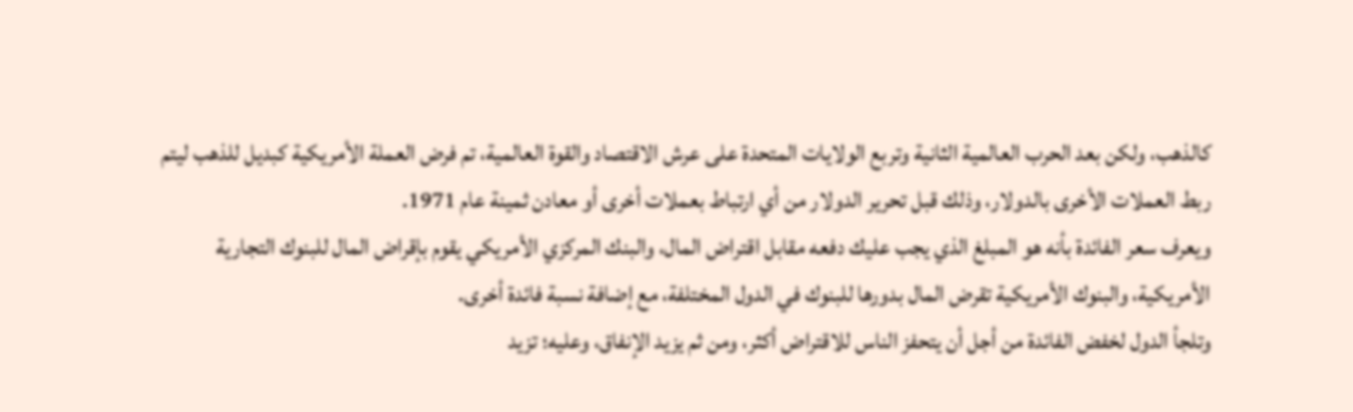كالذهب، ولكن بعد الحرب العالمية الثانية وتربع الولايات المتحدة على عرش الاقتصاد والقوة العالمية، تم فرض العملة الأمريكية كبديل للذهب ليتم ربط العملات الأخرى بالدولار، وذلك قبل تحرير الدولار من أي ارتباط بعملات أخرى أو معادن ثمينة عام 1971.
ويعرف سعر الفائدة بأنه هو المبلغ الذي يجب عليك دفعه مقابل اقتراض المال، والبنك المركزي الأمريكي يقوم بإقراض المال للبنوك التجارية الأمريكية، والبنوك الأمريكية تقرض المال بدورها للبنوك في الدول المختلفة، مع إضافة نسبة فائدة أخرى.
وتلجأ الدول لخفض الفائدة من أجل أن يتحفز الناس للاقتراض أكثر، ومن ثم يزيد الإنفاق، وعليه؛ تزيد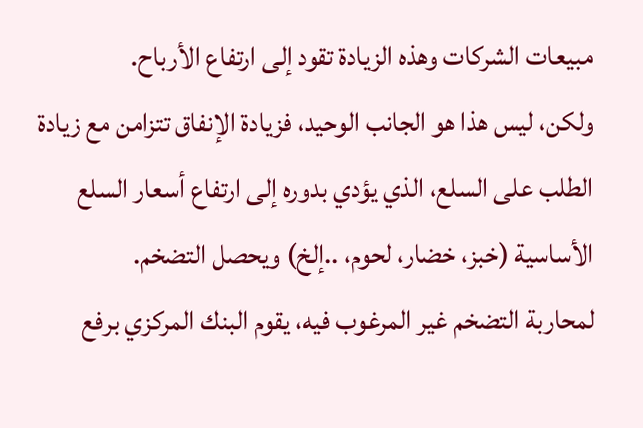مبيعات الشركات وهذه الزيادة تقود إلى ارتفاع الأرباح.
ولكن، ليس هذا هو الجانب الوحيد، فزيادة الإنفاق تتزامن مع زيادة الطلب على السلع، الذي يؤدي بدوره إلى ارتفاع أسعار السلع الأساسية (خبز، خضار، لحوم، ..إلخ) ويحصل التضخم.
لمحاربة التضخم غير المرغوب فيه، يقوم البنك المركزي برفع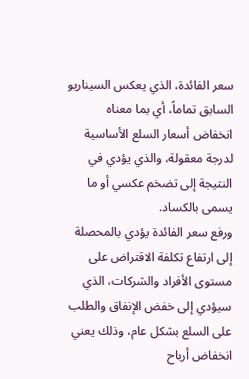سعر الفائدة، الذي يعكس السيناريو السابق تماماً، أي بما معناه انخفاض أسعار السلع الأساسية لدرجة معقولة، والذي يؤدي في النتيجة إلى تضخم عكسي أو ما يسمى بالكساد.
ورفع سعر الفائدة يؤدي بالمحصلة إلى ارتفاع تكلفة الاقتراض على مستوى الأفراد والشركات، الذي سيؤدي إلى خفض الإنفاق والطلب على السلع بشكل عام، وذلك يعني انخفاض أرباح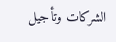الشركات وتأجيل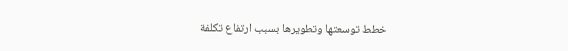خطط توسعتها وتطويرها بسبب ارتفاع تكلفة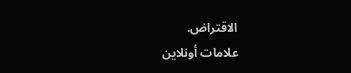الاقتراض.
علامات أونلاين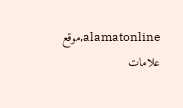alamatonline,موقع علامات